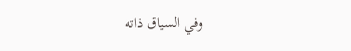وفي السياق ذاته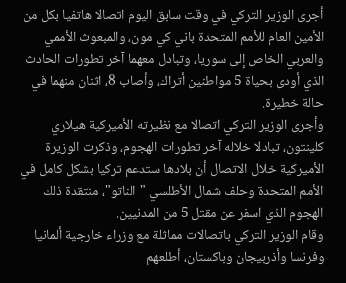أجرى الوزير التركي في وقت سابق اليوم اتصالا هاتفيا بكل من الأمين العام للأمم المتحدة باني كي مون، والمبعوث الأممي والعربي الخاص إلى سوريا، وتبادل معهما آخر تطورات الحادث الذي أودى بحياة 5 مواطنين أتراك، وأصاب 8، اثنان منهما في حالة خطيرة.
وأجرى الوزير التركي اتصالا مع نظيرته الأميركية هيلاري كلينتون، تبادلا خلاله آخر تطورات الهجوم، وذكرت الوزيرة الأميركية خلال الاتصال أن بلادها ستدعم تركيا بشكل كامل في الأمم المتحدة وحلف شمال الأطلسي "الناتو"، منتقدة ذلك الهجوم الذي اسفر عن مقتل 5 من المدنيين.
وقام الوزير التركي باتصالات مماثلة مع وزراء خارجية ألمانيا وفرنسا وأذربيجان وباكستان، أطلعهم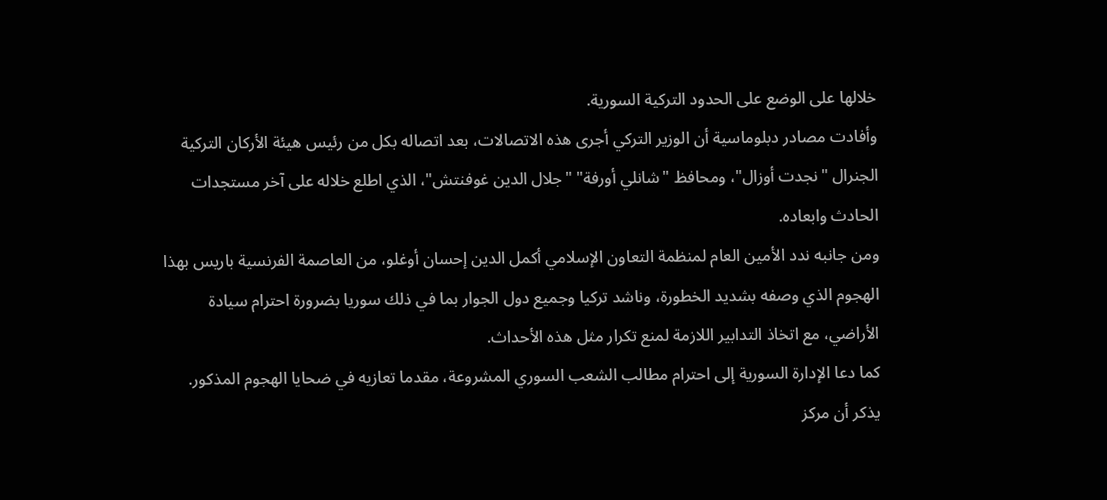خلالها على الوضع على الحدود التركية السورية.
وأفادت مصادر دبلوماسية أن الوزير التركي أجرى هذه الاتصالات، بعد اتصاله بكل من رئيس هيئة الأركان التركية الجنرال "نجدت أوزال"، ومحافظ "شانلي أورفة" "جلال الدين غوفنتش"، الذي اطلع خلاله على آخر مستجدات الحادث وابعاده.
ومن جانبه ندد الأمين العام لمنظمة التعاون الإسلامي أكمل الدين إحسان أوغلو، من العاصمة الفرنسية باريس بهذا الهجوم الذي وصفه بشديد الخطورة، وناشد تركيا وجميع دول الجوار بما في ذلك سوريا بضرورة احترام سيادة الأراضي، مع اتخاذ التدابير اللازمة لمنع تكرار مثل هذه الأحداث.
كما دعا الإدارة السورية إلى احترام مطالب الشعب السوري المشروعة، مقدما تعازيه في ضحايا الهجوم المذكور.
يذكر أن مركز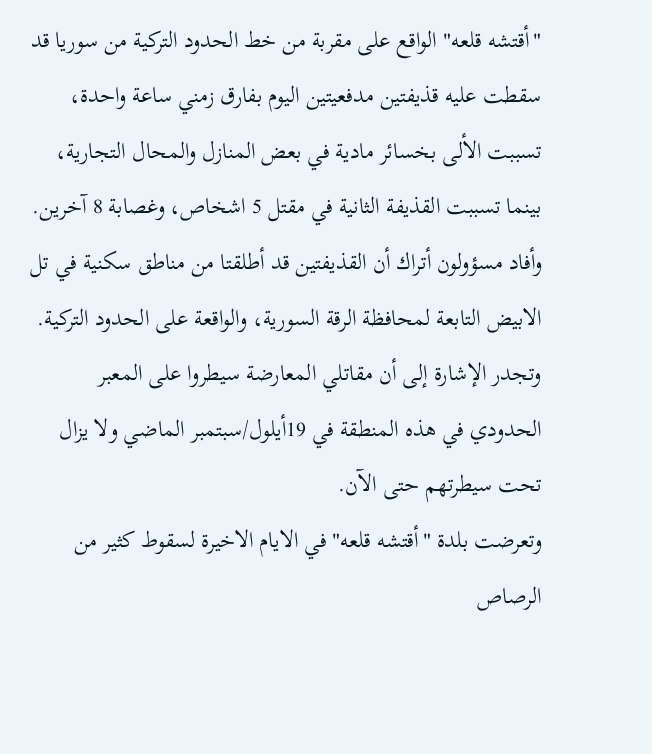"أقتشه قلعه" الواقع على مقربة من خط الحدود التركية من سوريا قد سقطت عليه قذيفتين مدفعيتين اليوم بفارق زمني ساعة واحدة، تسببت الألى بخسائر مادية في بعض المنازل والمحال التجارية، بينما تسببت القذيفة الثانية في مقتل 5 اشخاص، وغصابة 8 آخرين.
وأفاد مسؤولون أتراك أن القذيفتين قد أطلقتا من مناطق سكنية في تل الابيض التابعة لمحافظة الرقة السورية، والواقعة على الحدود التركية.
وتجدر الإشارة إلى أن مقاتلي المعارضة سيطروا على المعبر الحدودي في هذه المنطقة في 19أيلول/سبتمبر الماضي ولا يزال تحت سيطرتهم حتى الآن.
وتعرضت بلدة "أقتشه قلعه" في الايام الاخيرة لسقوط كثير من الرصاص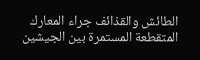الطائش والقذائف جراء المعارك المتقطعة المستمرة بين الجيشين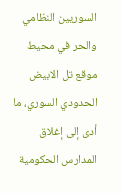السوريين النظامي والحر في محيط موقع تل الابيض الحدودي السوري، ما أدى إلى إغلاق المدارس الحكومية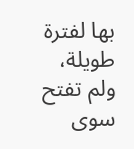بها لفترة طويلة، ولم تفتح سوى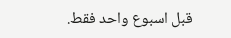قبل اسبوع واحد فقط.